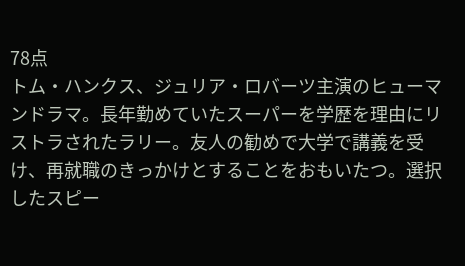78点
トム・ハンクス、ジュリア・ロバーツ主演のヒューマンドラマ。長年勤めていたスーパーを学歴を理由にリストラされたラリー。友人の勧めで大学で講義を受け、再就職のきっかけとすることをおもいたつ。選択したスピー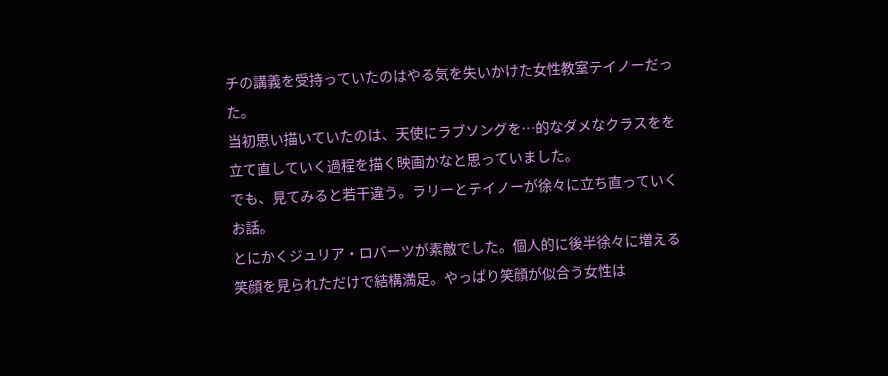チの講義を受持っていたのはやる気を失いかけた女性教室テイノーだった。
当初思い描いていたのは、天使にラブソングを…的なダメなクラスをを立て直していく過程を描く映画かなと思っていました。
でも、見てみると若干違う。ラリーとテイノーが徐々に立ち直っていくお話。
とにかくジュリア・ロバーツが素敵でした。個人的に後半徐々に増える笑顔を見られただけで結構満足。やっぱり笑顔が似合う女性は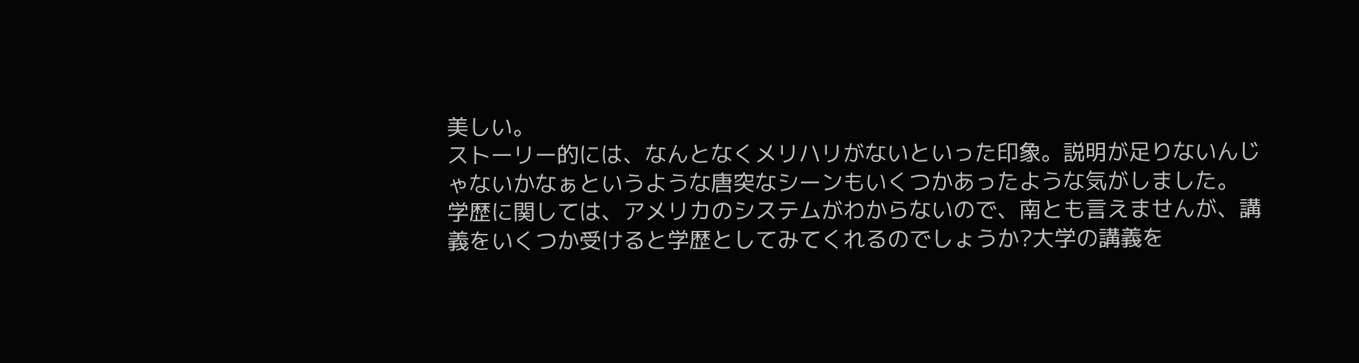美しい。
ストーリー的には、なんとなくメリハリがないといった印象。説明が足りないんじゃないかなぁというような唐突なシーンもいくつかあったような気がしました。
学歴に関しては、アメリカのシステムがわからないので、南とも言えませんが、講義をいくつか受けると学歴としてみてくれるのでしょうか?大学の講義を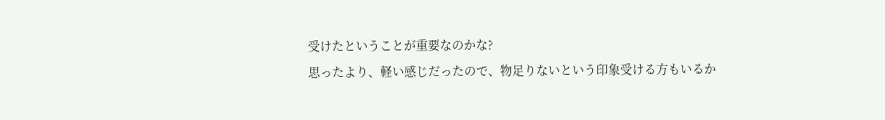受けたということが重要なのかな?
思ったより、軽い感じだったので、物足りないという印象受ける方もいるか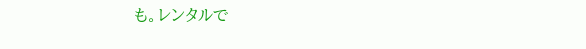も。レンタルで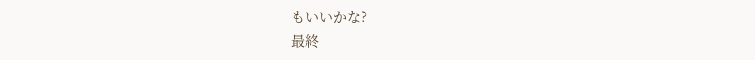もいいかな?
最終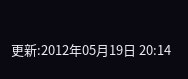更新:2012年05月19日 20:14